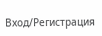Вход/Регистрация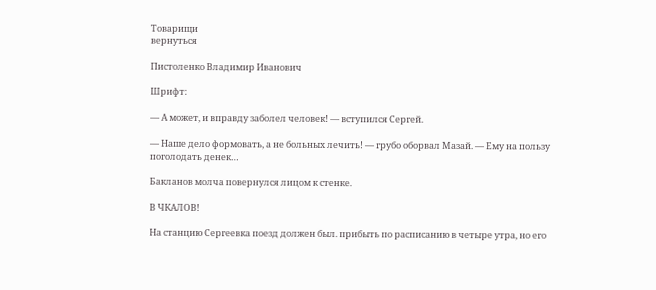Товарищи
вернуться

Пистоленко Владимир Иванович

Шрифт:

— А может, и вправду заболел человек! — вступился Сергей.

— Наше дело формовать, а не больных лечить! — грубо оборвал Мазай. — Ему на пользу поголодать денек…

Бакланов молча повернулся лицом к стенке.

В ЧКАЛОВ!

На станцию Сергеевка поезд должен был. прибыть по расписанию в четыре утра, но его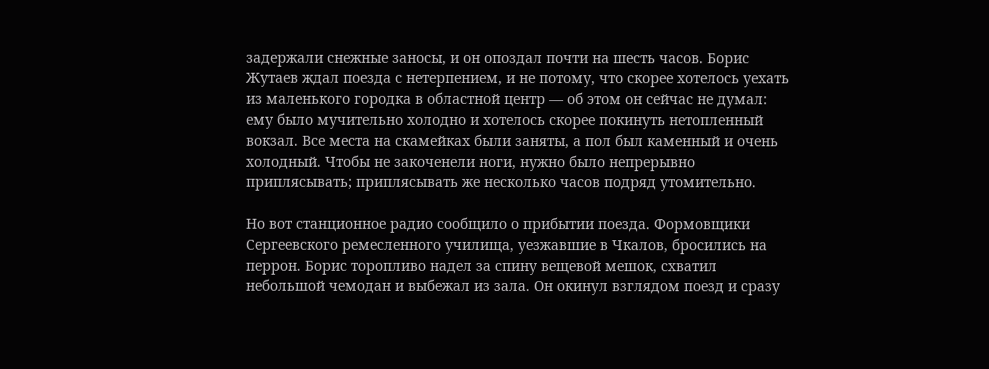задержали снежные заносы, и он опоздал почти на шесть часов. Борис Жутаев ждал поезда с нетерпением, и не потому, что скорее хотелось уехать из маленького городка в областной центр — об этом он сейчас не думал: ему было мучительно холодно и хотелось скорее покинуть нетопленный вокзал. Все места на скамейках были заняты, а пол был каменный и очень холодный. Чтобы не закоченели ноги, нужно было непрерывно приплясывать; приплясывать же несколько часов подряд утомительно.

Но вот станционное радио сообщило о прибытии поезда. Формовщики Сергеевского ремесленного училища, уезжавшие в Чкалов, бросились на перрон. Борис торопливо надел за спину вещевой мешок, схватил небольшой чемодан и выбежал из зала. Он окинул взглядом поезд и сразу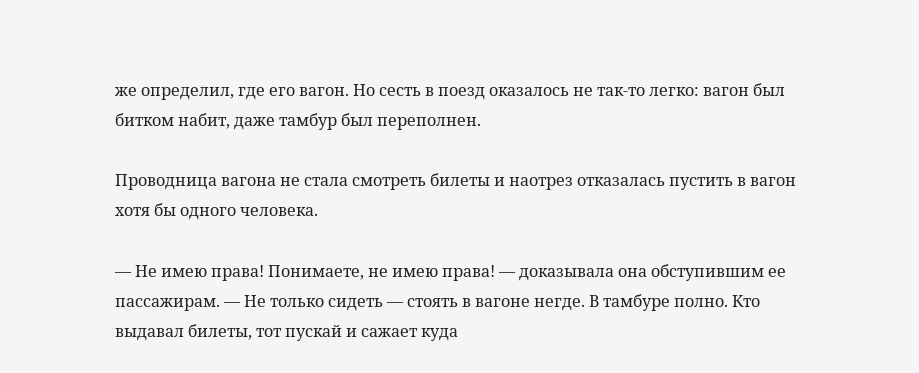же определил, где его вагон. Но сесть в поезд оказалось не так-то легко: вагон был битком набит, даже тамбур был переполнен.

Проводница вагона не стала смотреть билеты и наотрез отказалась пустить в вагон хотя бы одного человека.

— Не имею права! Понимаете, не имею права! — доказывала она обступившим ее пассажирам. — Не только сидеть — стоять в вагоне негде. В тамбуре полно. Кто выдавал билеты, тот пускай и сажает куда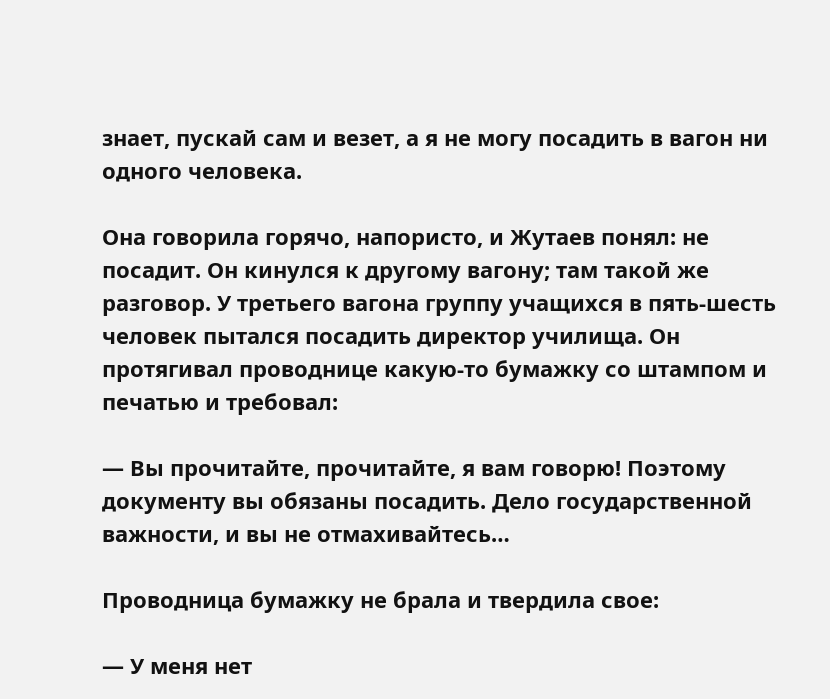знает, пускай сам и везет, а я не могу посадить в вагон ни одного человека.

Она говорила горячо, напористо, и Жутаев понял: не посадит. Он кинулся к другому вагону; там такой же разговор. У третьего вагона группу учащихся в пять-шесть человек пытался посадить директор училища. Он протягивал проводнице какую-то бумажку со штампом и печатью и требовал:

— Вы прочитайте, прочитайте, я вам говорю! Поэтому документу вы обязаны посадить. Дело государственной важности, и вы не отмахивайтесь…

Проводница бумажку не брала и твердила свое:

— У меня нет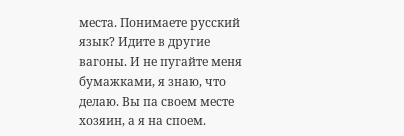места. Понимаете русский язык? Идите в другие вагоны. И не пугайте меня бумажками, я знаю, что делаю. Вы па своем месте хозяин, а я на споем.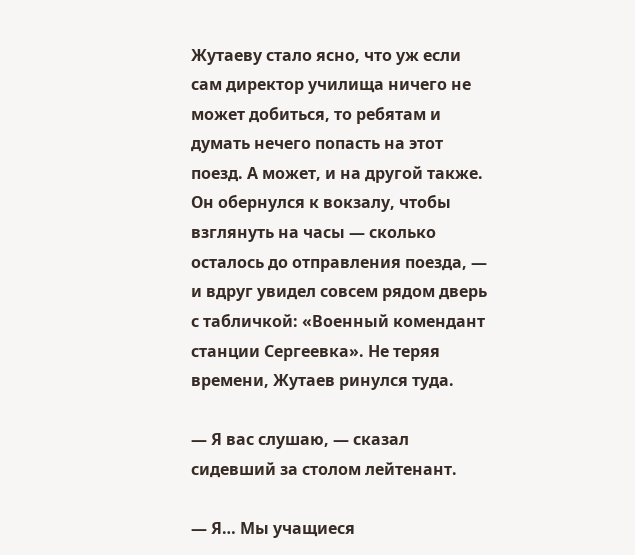Жутаеву стало ясно, что уж если сам директор училища ничего не может добиться, то ребятам и думать нечего попасть на этот поезд. А может, и на другой также. Он обернулся к вокзалу, чтобы взглянуть на часы — сколько осталось до отправления поезда, — и вдруг увидел совсем рядом дверь с табличкой: «Военный комендант станции Сергеевка». Не теряя времени, Жутаев ринулся туда.

— Я вас слушаю, — сказал сидевший за столом лейтенант.

— Я… Мы учащиеся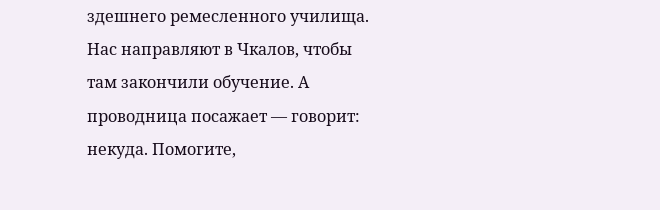здешнего ремесленного училища. Нас направляют в Чкалов, чтобы там закончили обучение. А проводница посажает — говорит: некуда. Помогите,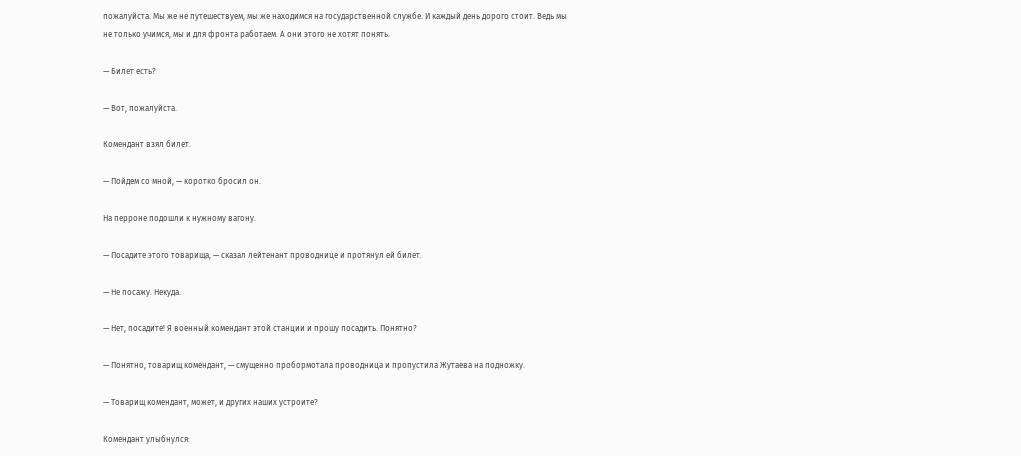пожалуйста. Мы же не путешествуем, мы же находимся на государственной службе. И каждый день дорого стоит. Ведь мы не только учимся, мы и для фронта работаем. А они этого не хотят понять.

— Билет есть?

— Вот, пожалуйста.

Комендант взял билет.

— Пойдем со мной, — коротко бросил он.

На перроне подошли к нужному вагону.

— Посадите этого товарища, — сказал лейтенант проводнице и протянул ей билет.

— Не посажу. Некуда.

— Нет, посадите! Я военный комендант этой станции и прошу посадить. Понятно?

— Понятно, товарищ комендант, — смущенно пробормотала проводница и пропустила Жутаева на подножку.

— Товарищ комендант, может, и других наших устроите?

Комендант улыбнулся: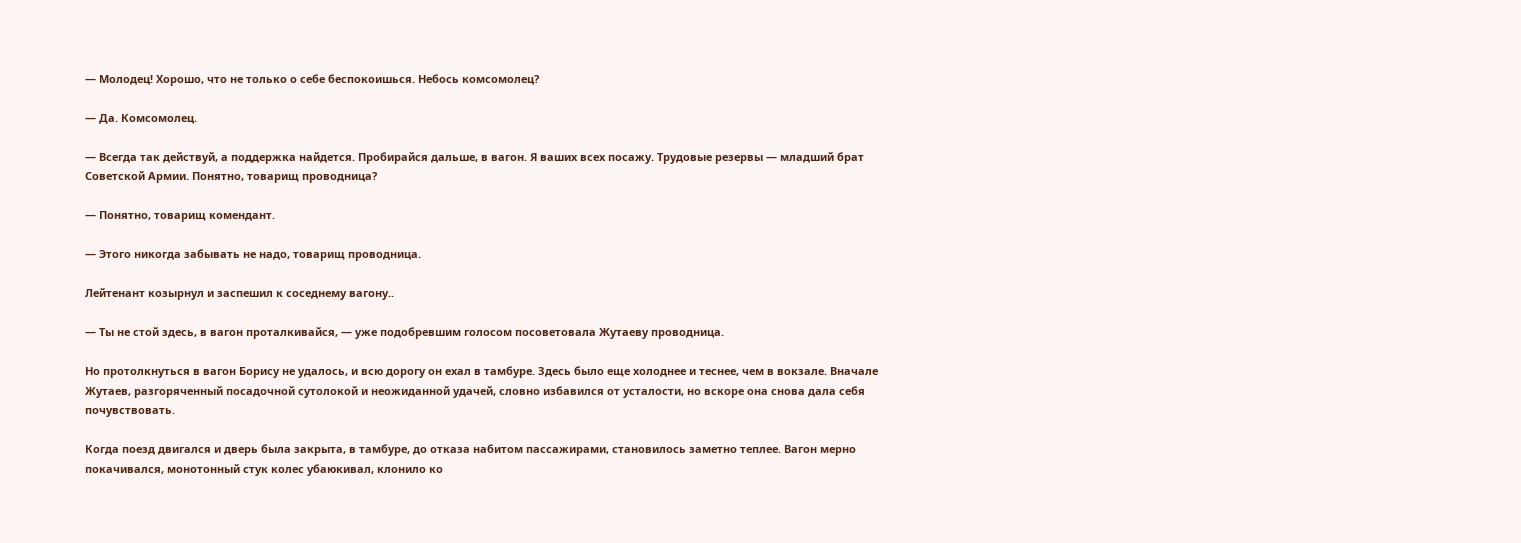— Молодец! Хорошо, что не только о себе беспокоишься. Небось комсомолец?

— Да. Комсомолец.

— Всегда так действуй, а поддержка найдется. Пробирайся дальше, в вагон. Я ваших всех посажу. Трудовые резервы — младший брат Советской Армии. Понятно, товарищ проводница?

— Понятно, товарищ комендант.

— Этого никогда забывать не надо, товарищ проводница.

Лейтенант козырнул и заспешил к соседнему вагону..

— Ты не стой здесь, в вагон проталкивайся, — уже подобревшим голосом посоветовала Жутаеву проводница.

Но протолкнуться в вагон Борису не удалось, и всю дорогу он ехал в тамбуре. Здесь было еще холоднее и теснее, чем в вокзале. Вначале Жутаев, разгоряченный посадочной сутолокой и неожиданной удачей, словно избавился от усталости, но вскоре она снова дала себя почувствовать.

Когда поезд двигался и дверь была закрыта, в тамбуре, до отказа набитом пассажирами, становилось заметно теплее. Вагон мерно покачивался, монотонный стук колес убаюкивал, клонило ко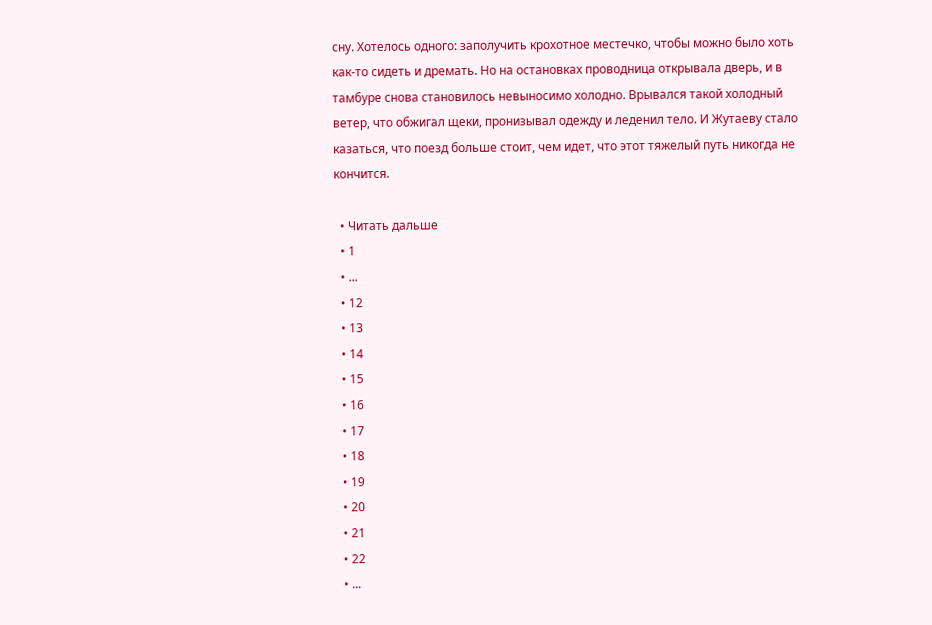сну. Хотелось одного: заполучить крохотное местечко, чтобы можно было хоть как-то сидеть и дремать. Но на остановках проводница открывала дверь, и в тамбуре снова становилось невыносимо холодно. Врывался такой холодный ветер, что обжигал щеки, пронизывал одежду и леденил тело. И Жутаеву стало казаться, что поезд больше стоит, чем идет, что этот тяжелый путь никогда не кончится.

  • Читать дальше
  • 1
  • ...
  • 12
  • 13
  • 14
  • 15
  • 16
  • 17
  • 18
  • 19
  • 20
  • 21
  • 22
  • ...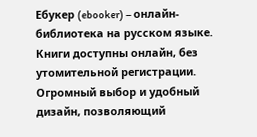Ебукер (ebooker) – онлайн-библиотека на русском языке. Книги доступны онлайн, без утомительной регистрации. Огромный выбор и удобный дизайн, позволяющий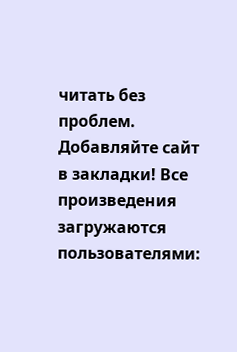читать без проблем. Добавляйте сайт в закладки! Все произведения загружаются пользователями: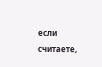если считаете,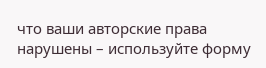что ваши авторские права нарушены – используйте форму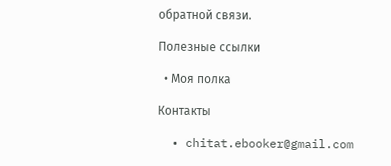обратной связи.

Полезные ссылки

  • Моя полка

Контакты

  • chitat.ebooker@gmail.com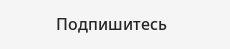Подпишитесь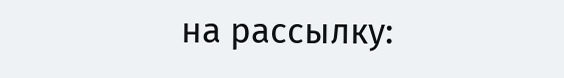на рассылку: